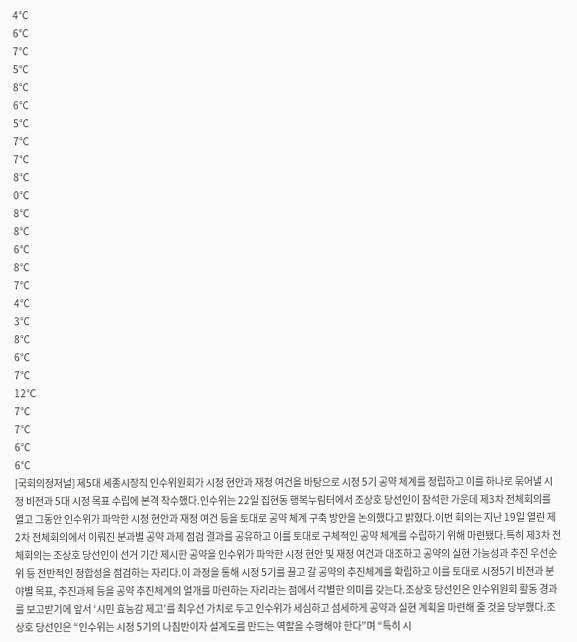4℃
6℃
7℃
5℃
8℃
6℃
5℃
7℃
7℃
8℃
0℃
8℃
8℃
6℃
8℃
7℃
4℃
3℃
8℃
6℃
7℃
12℃
7℃
7℃
6℃
6℃
[국회의정저널] 제5대 세종시장직 인수위원회가 시정 현안과 재정 여건을 바탕으로 시정 5기 공약 체계를 정립하고 이를 하나로 묶어낼 시정 비전과 5대 시정 목표 수립에 본격 착수했다.인수위는 22일 집현동 행복누림터에서 조상호 당선인이 참석한 가운데 제3차 전체회의를 열고 그동안 인수위가 파악한 시정 현안과 재정 여건 등을 토대로 공약 체계 구축 방안을 논의했다고 밝혔다.이번 회의는 지난 19일 열린 제2차 전체회의에서 이뤄진 분과별 공약 과제 점검 결과를 공유하고 이를 토대로 구체적인 공약 체계를 수립하기 위해 마련됐다.특히 제3차 전체회의는 조상호 당선인이 선거 기간 제시한 공약을 인수위가 파악한 시정 현안 및 재정 여건과 대조하고 공약의 실현 가능성과 추진 우선순위 등 전반적인 정합성을 점검하는 자리다.이 과정을 통해 시정 5기를 끌고 갈 공약의 추진체계를 확립하고 이를 토대로 시정5기 비전과 분야별 목표, 추진과제 등을 공약 추진체계의 얼개를 마련하는 자리라는 점에서 각별한 의미를 갖는다.조상호 당선인은 인수위원회 활동 경과를 보고받기에 앞서 ‘시민 효능감 제고’를 최우선 가치로 두고 인수위가 세심하고 섬세하게 공약과 실현 계획을 마련해 줄 것을 당부했다.조상호 당선인은 “인수위는 시정 5기의 나침반이자 설계도를 만드는 역할을 수행해야 한다”며 “특히 시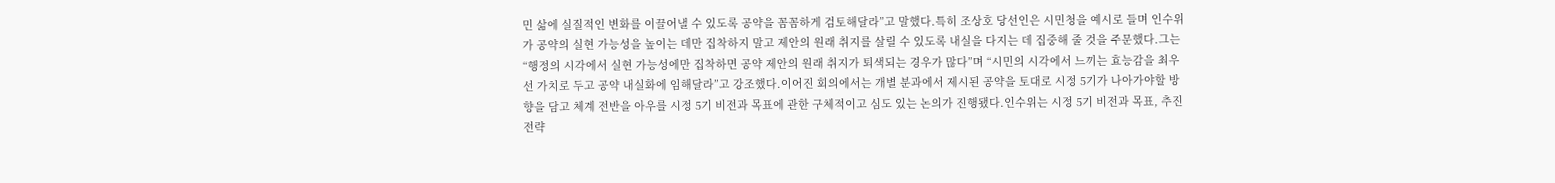민 삶에 실질적인 변화를 이끌어낼 수 있도록 공약을 꼼꼼하게 검토해달라”고 말했다.특히 조상호 당선인은 시민청을 예시로 들며 인수위가 공약의 실현 가능성을 높이는 데만 집착하지 말고 제안의 원래 취지를 살릴 수 있도록 내실을 다지는 데 집중해 줄 것을 주문했다.그는 “행정의 시각에서 실현 가능성에만 집착하면 공약 제안의 원래 취지가 퇴색되는 경우가 많다”며 “시민의 시각에서 느끼는 효능감을 최우선 가치로 두고 공약 내실화에 임해달라”고 강조했다.이어진 회의에서는 개별 분과에서 제시된 공약을 토대로 시정 5기가 나아가야할 방향을 담고 체계 전반을 아우를 시정 5기 비전과 목표에 관한 구체적이고 심도 있는 논의가 진행됐다.인수위는 시정 5기 비전과 목표, 추진 전략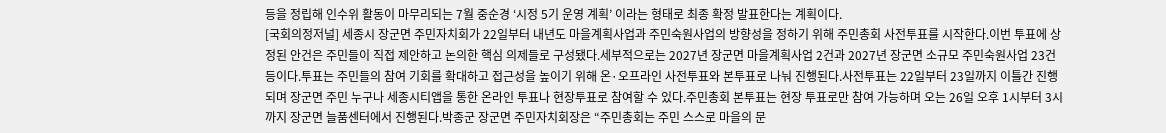등을 정립해 인수위 활동이 마무리되는 7월 중순경 ‘시정 5기 운영 계획’ 이라는 형태로 최종 확정 발표한다는 계획이다.
[국회의정저널] 세종시 장군면 주민자치회가 22일부터 내년도 마을계획사업과 주민숙원사업의 방향성을 정하기 위해 주민총회 사전투표를 시작한다.이번 투표에 상정된 안건은 주민들이 직접 제안하고 논의한 핵심 의제들로 구성됐다.세부적으로는 2027년 장군면 마을계획사업 2건과 2027년 장군면 소규모 주민숙원사업 23건 등이다.투표는 주민들의 참여 기회를 확대하고 접근성을 높이기 위해 온·오프라인 사전투표와 본투표로 나눠 진행된다.사전투표는 22일부터 23일까지 이틀간 진행되며 장군면 주민 누구나 세종시티앱을 통한 온라인 투표나 현장투표로 참여할 수 있다.주민총회 본투표는 현장 투표로만 참여 가능하며 오는 26일 오후 1시부터 3시까지 장군면 늘품센터에서 진행된다.박종군 장군면 주민자치회장은 “주민총회는 주민 스스로 마을의 문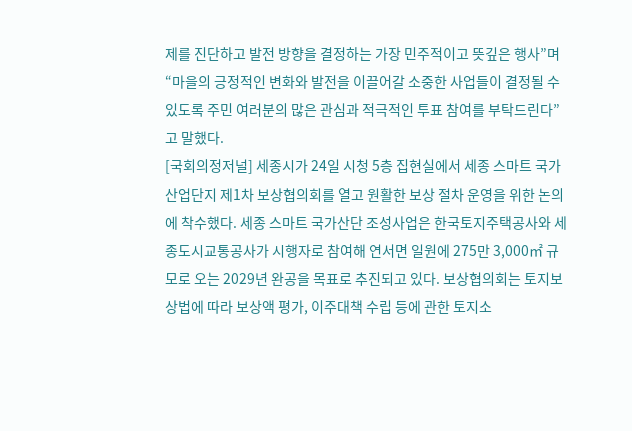제를 진단하고 발전 방향을 결정하는 가장 민주적이고 뜻깊은 행사”며 “마을의 긍정적인 변화와 발전을 이끌어갈 소중한 사업들이 결정될 수 있도록 주민 여러분의 많은 관심과 적극적인 투표 참여를 부탁드린다”고 말했다.
[국회의정저널] 세종시가 24일 시청 5층 집현실에서 세종 스마트 국가산업단지 제1차 보상협의회를 열고 원활한 보상 절차 운영을 위한 논의에 착수했다. 세종 스마트 국가산단 조성사업은 한국토지주택공사와 세종도시교통공사가 시행자로 참여해 연서면 일원에 275만 3,000㎡ 규모로 오는 2029년 완공을 목표로 추진되고 있다. 보상협의회는 토지보상법에 따라 보상액 평가, 이주대책 수립 등에 관한 토지소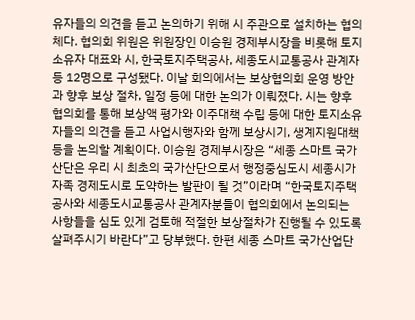유자들의 의견을 듣고 논의하기 위해 시 주관으로 설치하는 협의체다. 협의회 위원은 위원장인 이승원 경제부시장을 비롯해 토지소유자 대표와 시, 한국토지주택공사, 세종도시교통공사 관계자 등 12명으로 구성됐다. 이날 회의에서는 보상협의회 운영 방안과 향후 보상 절차, 일정 등에 대한 논의가 이뤄졌다. 시는 향후 협의회를 통해 보상액 평가와 이주대책 수립 등에 대한 토지소유자들의 의견을 듣고 사업시행자와 함께 보상시기, 생계지원대책 등을 논의할 계획이다. 이승원 경제부시장은 “세종 스마트 국가산단은 우리 시 최초의 국가산단으로서 행정중심도시 세종시가 자족 경제도시로 도약하는 발판이 될 것”이라며 “한국토지주택공사와 세종도시교통공사 관계자분들이 협의회에서 논의되는 사항들을 심도 있게 검토해 적절한 보상절차가 진행될 수 있도록 살펴주시기 바란다”고 당부했다. 한편 세종 스마트 국가산업단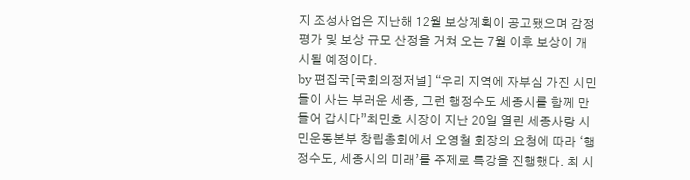지 조성사업은 지난해 12월 보상계획이 공고됐으며 감정평가 및 보상 규모 산정을 거쳐 오는 7월 이후 보상이 개시될 예정이다.
by 편집국[국회의정저널] “우리 지역에 자부심 가진 시민들이 사는 부러운 세종, 그런 행정수도 세종시를 함께 만들어 갑시다”최민호 시장이 지난 20일 열린 세종사랑 시민운동본부 창립총회에서 오영철 회장의 요청에 따라 ‘행정수도, 세종시의 미래’를 주제로 특강을 진행했다. 최 시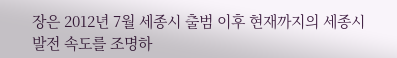장은 2012년 7월 세종시 출범 이후 현재까지의 세종시 발전 속도를 조명하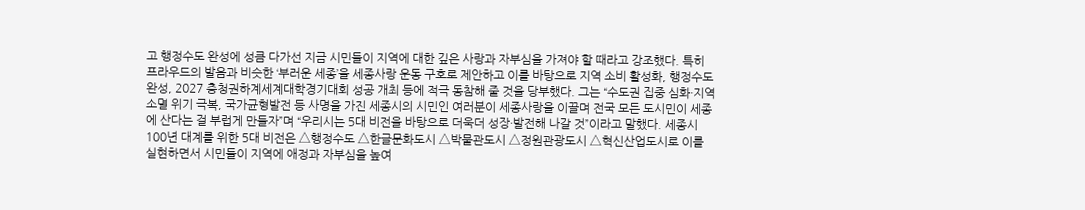고 행정수도 완성에 성큼 다가선 지금 시민들이 지역에 대한 깊은 사랑과 자부심을 가져야 할 때라고 강조했다. 특히 프라우드의 발음과 비슷한 ‘부러운 세종’을 세종사랑 운동 구호로 제안하고 이를 바탕으로 지역 소비 활성화, 행정수도 완성, 2027 충청권하계세계대학경기대회 성공 개최 등에 적극 동참해 줄 것을 당부했다. 그는 “수도권 집중 심화·지역소멸 위기 극복, 국가균형발전 등 사명을 가진 세종시의 시민인 여러분이 세종사랑을 이끌며 전국 모든 도시민이 세종에 산다는 걸 부럽게 만들자”며 “우리시는 5대 비전을 바탕으로 더욱더 성장·발전해 나갈 것”이라고 말했다. 세종시 100년 대계를 위한 5대 비전은 △행정수도 △한글문화도시 △박물관도시 △정원관광도시 △혁신산업도시로 이를 실현하면서 시민들이 지역에 애정과 자부심을 높여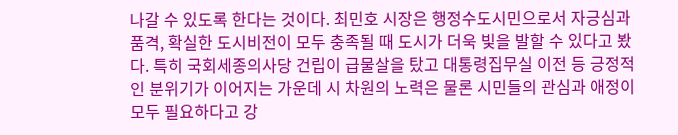나갈 수 있도록 한다는 것이다. 최민호 시장은 행정수도시민으로서 자긍심과 품격, 확실한 도시비전이 모두 충족될 때 도시가 더욱 빛을 발할 수 있다고 봤다. 특히 국회세종의사당 건립이 급물살을 탔고 대통령집무실 이전 등 긍정적인 분위기가 이어지는 가운데 시 차원의 노력은 물론 시민들의 관심과 애정이 모두 필요하다고 강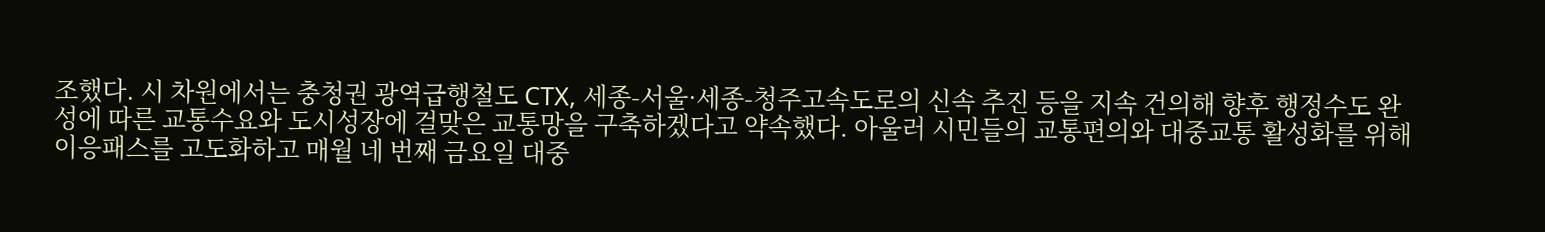조했다. 시 차원에서는 충청권 광역급행철도 CTX, 세종-서울·세종-청주고속도로의 신속 추진 등을 지속 건의해 향후 행정수도 완성에 따른 교통수요와 도시성장에 걸맞은 교통망을 구축하겠다고 약속했다. 아울러 시민들의 교통편의와 대중교통 활성화를 위해 이응패스를 고도화하고 매월 네 번째 금요일 대중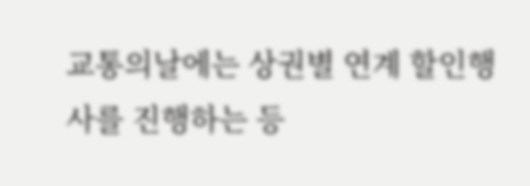교통의날에는 상권별 연계 할인행사를 진행하는 등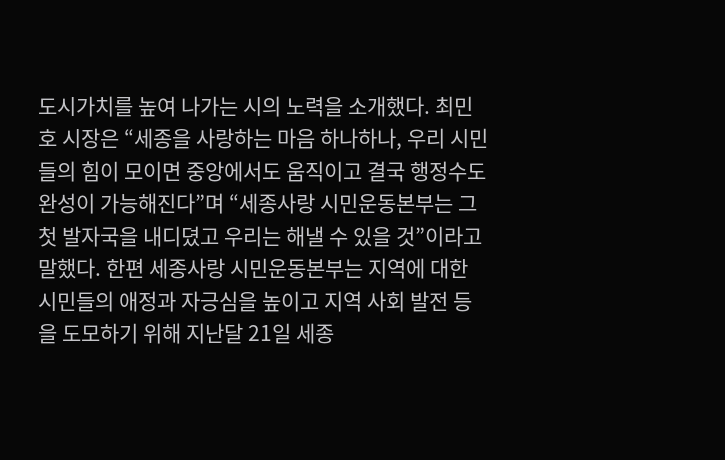도시가치를 높여 나가는 시의 노력을 소개했다. 최민호 시장은 “세종을 사랑하는 마음 하나하나, 우리 시민들의 힘이 모이면 중앙에서도 움직이고 결국 행정수도 완성이 가능해진다”며 “세종사랑 시민운동본부는 그 첫 발자국을 내디뎠고 우리는 해낼 수 있을 것”이라고 말했다. 한편 세종사랑 시민운동본부는 지역에 대한 시민들의 애정과 자긍심을 높이고 지역 사회 발전 등을 도모하기 위해 지난달 21일 세종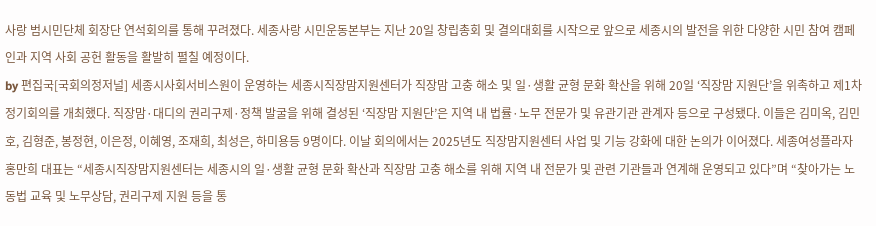사랑 범시민단체 회장단 연석회의를 통해 꾸려졌다. 세종사랑 시민운동본부는 지난 20일 창립총회 및 결의대회를 시작으로 앞으로 세종시의 발전을 위한 다양한 시민 참여 캠페인과 지역 사회 공헌 활동을 활발히 펼칠 예정이다.
by 편집국[국회의정저널] 세종시사회서비스원이 운영하는 세종시직장맘지원센터가 직장맘 고충 해소 및 일·생활 균형 문화 확산을 위해 20일 ‘직장맘 지원단’을 위촉하고 제1차 정기회의를 개최했다. 직장맘·대디의 권리구제·정책 발굴을 위해 결성된 ‘직장맘 지원단’은 지역 내 법률·노무 전문가 및 유관기관 관계자 등으로 구성됐다. 이들은 김미옥, 김민호, 김형준, 봉정현, 이은정, 이혜영, 조재희, 최성은, 하미용등 9명이다. 이날 회의에서는 2025년도 직장맘지원센터 사업 및 기능 강화에 대한 논의가 이어졌다. 세종여성플라자 홍만희 대표는 “세종시직장맘지원센터는 세종시의 일·생활 균형 문화 확산과 직장맘 고충 해소를 위해 지역 내 전문가 및 관련 기관들과 연계해 운영되고 있다”며 “찾아가는 노동법 교육 및 노무상담, 권리구제 지원 등을 통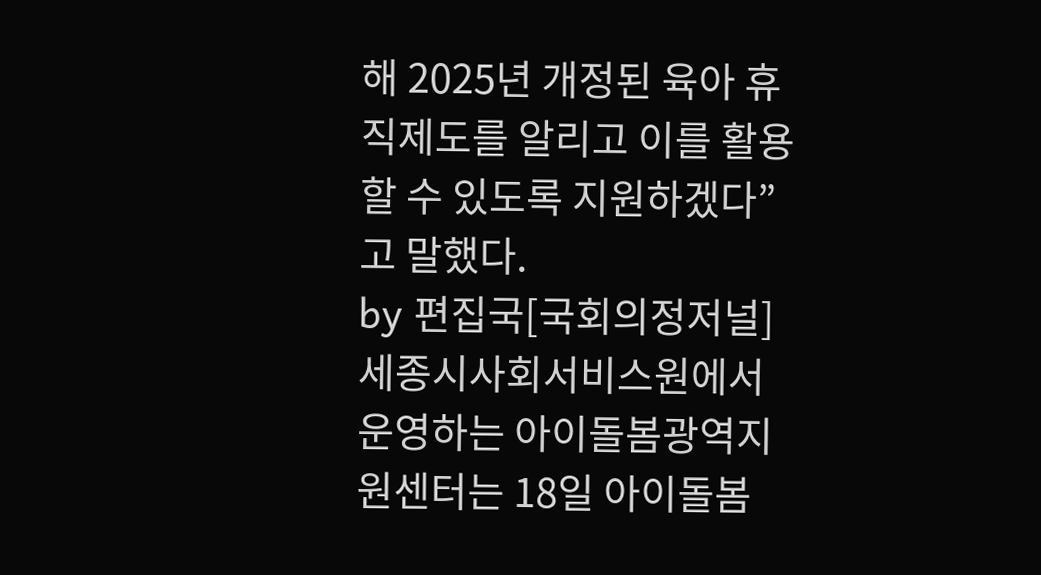해 2025년 개정된 육아 휴직제도를 알리고 이를 활용할 수 있도록 지원하겠다”고 말했다.
by 편집국[국회의정저널] 세종시사회서비스원에서 운영하는 아이돌봄광역지원센터는 18일 아이돌봄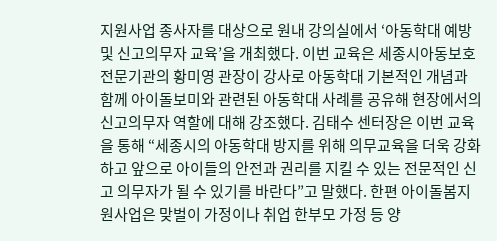지원사업 종사자를 대상으로 원내 강의실에서 ‘아동학대 예방 및 신고의무자 교육’을 개최했다. 이번 교육은 세종시아동보호전문기관의 황미영 관장이 강사로 아동학대 기본적인 개념과 함께 아이돌보미와 관련된 아동학대 사례를 공유해 현장에서의 신고의무자 역할에 대해 강조했다. 김태수 센터장은 이번 교육을 통해 “세종시의 아동학대 방지를 위해 의무교육을 더욱 강화하고 앞으로 아이들의 안전과 권리를 지킬 수 있는 전문적인 신고 의무자가 될 수 있기를 바란다”고 말했다. 한편 아이돌봄지원사업은 맞벌이 가정이나 취업 한부모 가정 등 양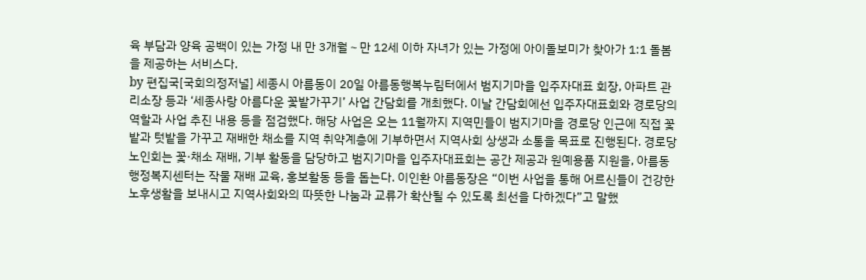육 부담과 양육 공백이 있는 가정 내 만 3개월∼만 12세 이하 자녀가 있는 가정에 아이돌보미가 찾아가 1:1 돌봄을 제공하는 서비스다.
by 편집국[국회의정저널] 세종시 아름동이 20일 아름동행복누림터에서 범지기마을 입주자대표 회장, 아파트 관리소장 등과 ‘세종사랑 아름다운 꽃밭가꾸기’ 사업 간담회를 개최했다. 이날 간담회에선 입주자대표회와 경로당의 역할과 사업 추진 내용 등을 점검했다. 해당 사업은 오는 11월까지 지역민들이 범지기마을 경로당 인근에 직접 꽃밭과 텃밭을 가꾸고 재배한 채소를 지역 취약계층에 기부하면서 지역사회 상생과 소통을 목표로 진행된다. 경로당 노인회는 꽃·채소 재배, 기부 활동을 담당하고 범지기마을 입주자대표회는 공간 제공과 원예용품 지원을, 아름동행정복지센터는 작물 재배 교육, 홍보활동 등을 돕는다. 이인환 아름동장은 “이번 사업을 통해 어르신들이 건강한 노후생활을 보내시고 지역사회와의 따뜻한 나눔과 교류가 확산될 수 있도록 최선을 다하겠다”고 말했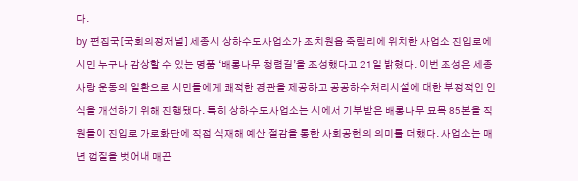다.
by 편집국[국회의정저널] 세종시 상하수도사업소가 조치원읍 죽림리에 위치한 사업소 진입로에 시민 누구나 감상할 수 있는 명품 ‘배롱나무 청렴길’을 조성했다고 21일 밝혔다. 이번 조성은 세종사랑 운동의 일환으로 시민들에게 쾌적한 경관을 제공하고 공공하수처리시설에 대한 부정적인 인식을 개선하기 위해 진행됐다. 특히 상하수도사업소는 시에서 기부받은 배롱나무 묘목 85본을 직원들이 진입로 가로화단에 직접 식재해 예산 절감을 통한 사회공헌의 의미를 더했다. 사업소는 매년 껍질을 벗어내 매끈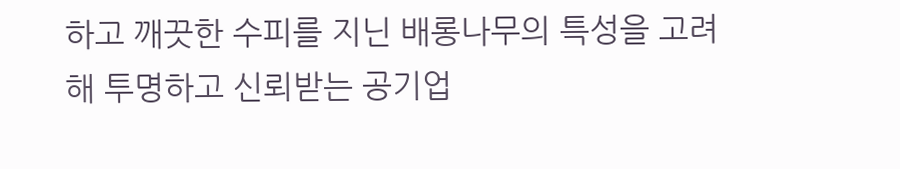하고 깨끗한 수피를 지닌 배롱나무의 특성을 고려해 투명하고 신뢰받는 공기업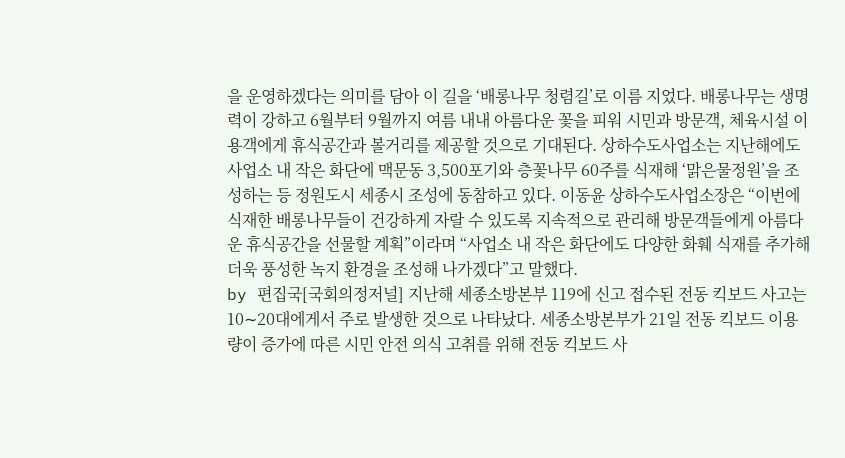을 운영하겠다는 의미를 담아 이 길을 ‘배롱나무 청렴길’로 이름 지었다. 배롱나무는 생명력이 강하고 6월부터 9월까지 여름 내내 아름다운 꽃을 피워 시민과 방문객, 체육시설 이용객에게 휴식공간과 볼거리를 제공할 것으로 기대된다. 상하수도사업소는 지난해에도 사업소 내 작은 화단에 맥문동 3,500포기와 층꽃나무 60주를 식재해 ‘맑은물정원’을 조성하는 등 정원도시 세종시 조성에 동참하고 있다. 이동윤 상하수도사업소장은 “이번에 식재한 배롱나무들이 건강하게 자랄 수 있도록 지속적으로 관리해 방문객들에게 아름다운 휴식공간을 선물할 계획”이라며 “사업소 내 작은 화단에도 다양한 화훼 식재를 추가해 더욱 풍성한 녹지 환경을 조성해 나가겠다”고 말했다.
by 편집국[국회의정저널] 지난해 세종소방본부 119에 신고 접수된 전동 킥보드 사고는 10∼20대에게서 주로 발생한 것으로 나타났다. 세종소방본부가 21일 전동 킥보드 이용량이 증가에 따른 시민 안전 의식 고취를 위해 전동 킥보드 사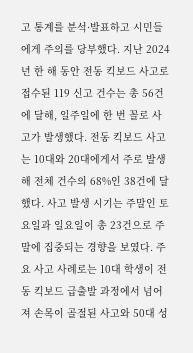고 통계를 분석·발표하고 시민들에게 주의를 당부했다. 지난 2024년 한 해 동안 전동 킥보드 사고로 접수된 119 신고 건수는 총 56건에 달해, 일주일에 한 번 꼴로 사고가 발생했다. 전동 킥보드 사고는 10대와 20대에게서 주로 발생해 전체 건수의 68%인 38건에 달했다. 사고 발생 시기는 주말인 토요일과 일요일이 총 23건으로 주말에 집중되는 경향을 보였다. 주요 사고 사례로는 10대 학생이 전동 킥보드 급출발 과정에서 넘어져 손목이 골절된 사고와 50대 성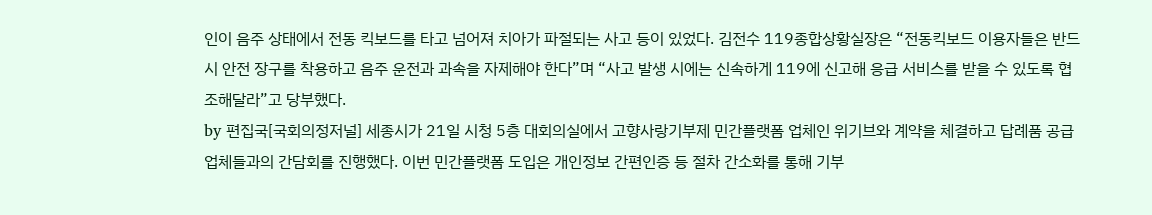인이 음주 상태에서 전동 킥보드를 타고 넘어져 치아가 파절되는 사고 등이 있었다. 김전수 119종합상황실장은 “전동킥보드 이용자들은 반드시 안전 장구를 착용하고 음주 운전과 과속을 자제해야 한다”며 “사고 발생 시에는 신속하게 119에 신고해 응급 서비스를 받을 수 있도록 협조해달라”고 당부했다.
by 편집국[국회의정저널] 세종시가 21일 시청 5층 대회의실에서 고향사랑기부제 민간플랫폼 업체인 위기브와 계약을 체결하고 답례품 공급업체들과의 간담회를 진행했다. 이번 민간플랫폼 도입은 개인정보 간편인증 등 절차 간소화를 통해 기부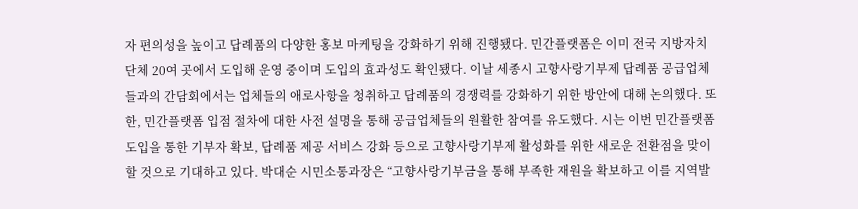자 편의성을 높이고 답례품의 다양한 홍보 마케팅을 강화하기 위해 진행됐다. 민간플랫폼은 이미 전국 지방자치단체 20여 곳에서 도입해 운영 중이며 도입의 효과성도 확인됐다. 이날 세종시 고향사랑기부제 답례품 공급업체들과의 간담회에서는 업체들의 애로사항을 청취하고 답례품의 경쟁력를 강화하기 위한 방안에 대해 논의했다. 또한, 민간플랫폼 입점 절차에 대한 사전 설명을 통해 공급업체들의 원활한 참여를 유도했다. 시는 이번 민간플랫폼 도입을 통한 기부자 확보, 답례품 제공 서비스 강화 등으로 고향사랑기부제 활성화를 위한 새로운 전환점을 맞이할 것으로 기대하고 있다. 박대순 시민소통과장은 “고향사랑기부금을 통해 부족한 재원을 확보하고 이를 지역발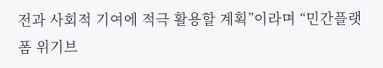전과 사회적 기여에 적극 활용할 계획”이라며 “민간플랫폼 위기브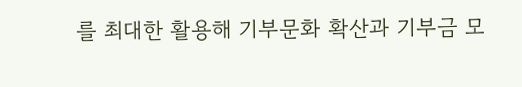를 최대한 활용해 기부문화 확산과 기부금 모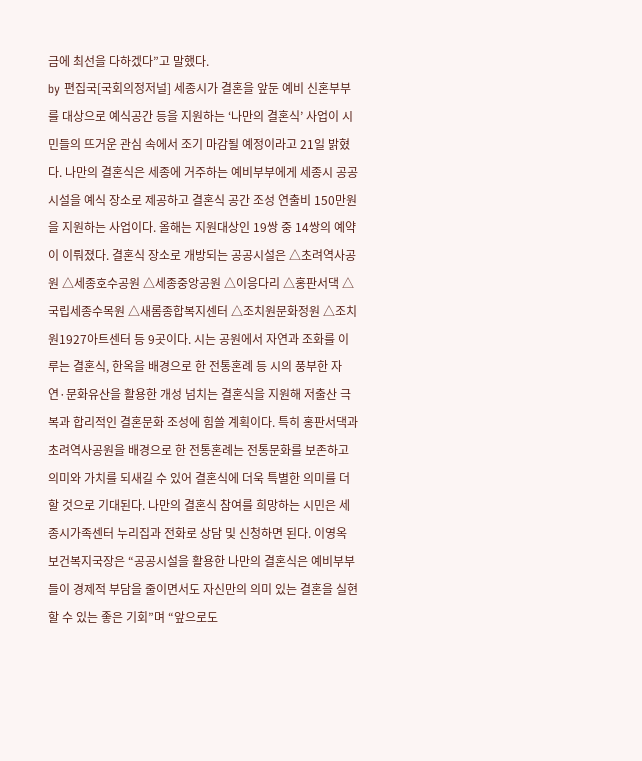금에 최선을 다하겠다”고 말했다.
by 편집국[국회의정저널] 세종시가 결혼을 앞둔 예비 신혼부부를 대상으로 예식공간 등을 지원하는 ‘나만의 결혼식’ 사업이 시민들의 뜨거운 관심 속에서 조기 마감될 예정이라고 21일 밝혔다. 나만의 결혼식은 세종에 거주하는 예비부부에게 세종시 공공시설을 예식 장소로 제공하고 결혼식 공간 조성 연출비 150만원을 지원하는 사업이다. 올해는 지원대상인 19쌍 중 14쌍의 예약이 이뤄졌다. 결혼식 장소로 개방되는 공공시설은 △초려역사공원 △세종호수공원 △세종중앙공원 △이응다리 △홍판서댁 △국립세종수목원 △새롬종합복지센터 △조치원문화정원 △조치원1927아트센터 등 9곳이다. 시는 공원에서 자연과 조화를 이루는 결혼식, 한옥을 배경으로 한 전통혼례 등 시의 풍부한 자연·문화유산을 활용한 개성 넘치는 결혼식을 지원해 저출산 극복과 합리적인 결혼문화 조성에 힘쓸 계획이다. 특히 홍판서댁과 초려역사공원을 배경으로 한 전통혼례는 전통문화를 보존하고 의미와 가치를 되새길 수 있어 결혼식에 더욱 특별한 의미를 더할 것으로 기대된다. 나만의 결혼식 참여를 희망하는 시민은 세종시가족센터 누리집과 전화로 상담 및 신청하면 된다. 이영옥 보건복지국장은 “공공시설을 활용한 나만의 결혼식은 예비부부들이 경제적 부담을 줄이면서도 자신만의 의미 있는 결혼을 실현할 수 있는 좋은 기회”며 “앞으로도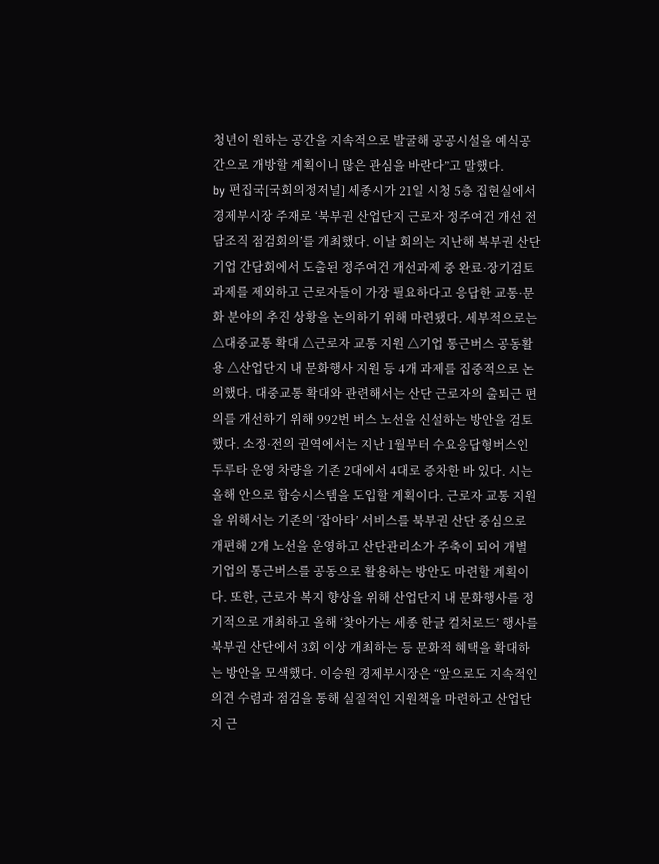청년이 원하는 공간을 지속적으로 발굴해 공공시설을 예식공간으로 개방할 계획이니 많은 관심을 바란다”고 말했다.
by 편집국[국회의정저널] 세종시가 21일 시청 5층 집현실에서 경제부시장 주재로 ‘북부권 산업단지 근로자 정주여건 개선 전담조직 점검회의’를 개최했다. 이날 회의는 지난해 북부권 산단 기업 간담회에서 도출된 정주여건 개선과제 중 완료·장기검토 과제를 제외하고 근로자들이 가장 필요하다고 응답한 교통·문화 분야의 추진 상황을 논의하기 위해 마련됐다. 세부적으로는 △대중교통 확대 △근로자 교통 지원 △기업 통근버스 공동활용 △산업단지 내 문화행사 지원 등 4개 과제를 집중적으로 논의했다. 대중교통 확대와 관련해서는 산단 근로자의 출퇴근 편의를 개선하기 위해 992번 버스 노선을 신설하는 방안을 검토했다. 소정·전의 권역에서는 지난 1월부터 수요응답형버스인 두루타 운영 차량을 기존 2대에서 4대로 증차한 바 있다. 시는 올해 안으로 합승시스템을 도입할 계획이다. 근로자 교통 지원을 위해서는 기존의 ‘잡아타’ 서비스를 북부권 산단 중심으로 개편해 2개 노선을 운영하고 산단관리소가 주축이 되어 개별 기업의 통근버스를 공동으로 활용하는 방안도 마련할 계획이다. 또한, 근로자 복지 향상을 위해 산업단지 내 문화행사를 정기적으로 개최하고 올해 ‘찾아가는 세종 한글 컬처로드’ 행사를 북부권 산단에서 3회 이상 개최하는 등 문화적 혜택을 확대하는 방안을 모색했다. 이승원 경제부시장은 “앞으로도 지속적인 의견 수렴과 점검을 통해 실질적인 지원책을 마련하고 산업단지 근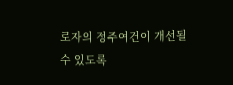로자의 정주여건이 개선될 수 있도록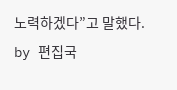노력하겠다”고 말했다.
by 편집국